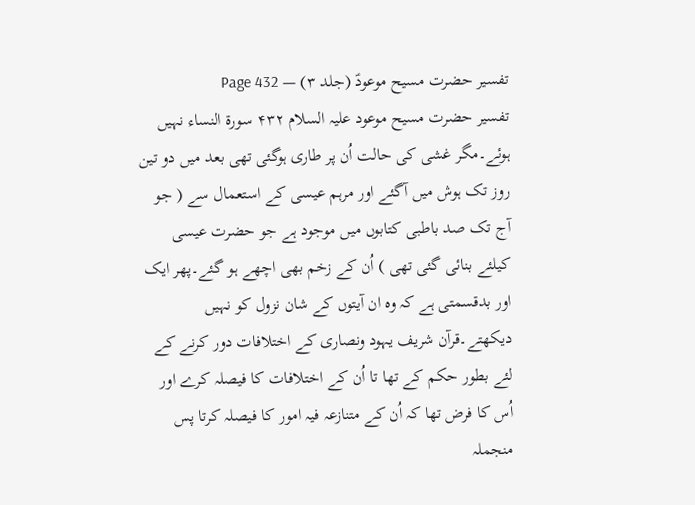تفسیر حضرت مسیح موعودؑ (جلد ۳) — Page 432
تفسیر حضرت مسیح موعود علیہ السلام ۴۳۲ سورة النساء نہیں ہوئے۔مگر غشی کی حالت اُن پر طاری ہوگئی تھی بعد میں دو تین روز تک ہوش میں آگئے اور مرہم عیسی کے استعمال سے ( جو آج تک صد باطبی کتابوں میں موجود ہے جو حضرت عیسی کیلئے بنائی گئی تھی ) اُن کے زخم بھی اچھے ہو گئے۔پھر ایک اور بدقسمتی ہے کہ وہ ان آیتوں کے شان نزول کو نہیں دیکھتے۔قرآن شریف یہود ونصاری کے اختلافات دور کرنے کے لئے بطور حکم کے تھا تا اُن کے اختلافات کا فیصلہ کرے اور اُس کا فرض تھا کہ اُن کے متنازعہ فیہ امور کا فیصلہ کرتا پس منجملہ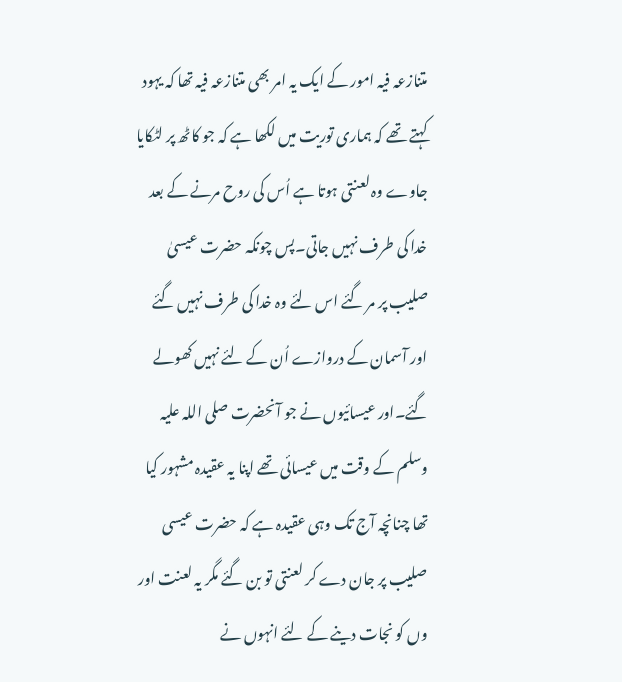متنازعہ فیہ امور کے ایک یہ امر بھی متنازعہ فیہ تھا کہ یہود کہتے تھے کہ ہماری توریت میں لکھا ہے کہ جو کاٹھ پر لٹکایا جاوے وہ لعنتی ہوتا ہے اُس کی روح مرنے کے بعد خدا کی طرف نہیں جاتی۔پس چونکہ حضرت عیسیٰ صلیب پر مر گئے اس لئے وہ خدا کی طرف نہیں گئے اور آسمان کے دروازے اُن کے لئے نہیں کھولے گئے۔اور عیسائیوں نے جو آنحضرت صلی اللہ علیہ وسلم کے وقت میں عیسائی تھے اپنا یہ عقیدہ مشہور کیا تھا چنانچہ آج تک وہی عقیدہ ہے کہ حضرت عیسی صلیب پر جان دے کر لعنتی تو بن گئے مگر یہ لعنت اور وں کو نجات دینے کے لئے انہوں نے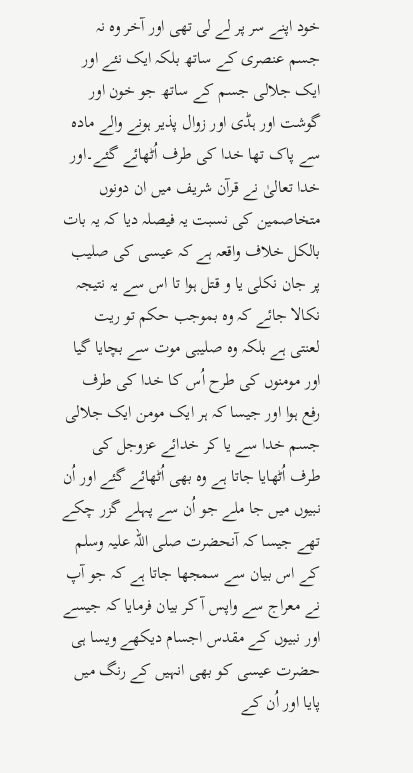خود اپنے سر پر لے لی تھی اور آخر وہ نہ جسم عنصری کے ساتھ بلکہ ایک نئے اور ایک جلالی جسم کے ساتھ جو خون اور گوشت اور ہڈی اور زوال پذیر ہونے والے مادہ سے پاک تھا خدا کی طرف اُٹھائے گئے۔اور خدا تعالیٰ نے قرآن شریف میں ان دونوں متخاصمین کی نسبت یہ فیصلہ دیا کہ یہ بات بالکل خلاف واقعہ ہے کہ عیسی کی صلیب پر جان نکلی یا و قتل ہوا تا اس سے یہ نتیجہ نکالا جائے کہ وہ بموجب حکم تو ریت لعنتی ہے بلکہ وہ صلیبی موت سے بچایا گیا اور مومنوں کی طرح اُس کا خدا کی طرف رفع ہوا اور جیسا کہ ہر ایک مومن ایک جلالی جسم خدا سے یا کر خدائے عزوجل کی طرف اُٹھایا جاتا ہے وہ بھی اُٹھائے گئے اور اُن نبیوں میں جا ملے جو اُن سے پہلے گزر چکے تھے جیسا کہ آنحضرت صلی اللہ علیہ وسلم کے اس بیان سے سمجھا جاتا ہے کہ جو آپ نے معراج سے واپس آ کر بیان فرمایا کہ جیسے اور نبیوں کے مقدس اجسام دیکھے ویسا ہی حضرت عیسی کو بھی انہیں کے رنگ میں پایا اور اُن کے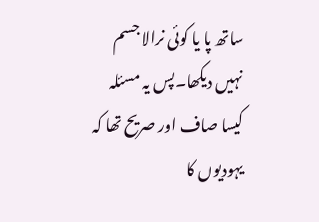ساتھ پا یا کوئی نرالا جسم نہیں دیکھا۔پس یہ مسئلہ کیسا صاف اور صریح تھا کہ یہودیوں کا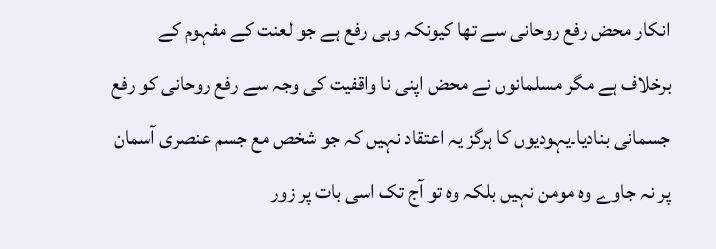انکار محض رفع روحانی سے تھا کیونکہ وہی رفع ہے جو لعنت کے مفہوم کے برخلاف ہے مگر مسلمانوں نے محض اپنی نا واقفیت کی وجہ سے رفع روحانی کو رفع جسمانی بنادیا۔یہودیوں کا ہرگز یہ اعتقاد نہیں کہ جو شخص مع جسم عنصری آسمان پر نہ جاوے وہ مومن نہیں بلکہ وہ تو آج تک اسی بات پر زور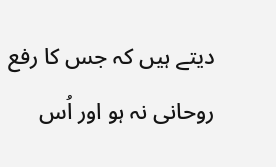دیتے ہیں کہ جس کا رفع روحانی نہ ہو اور اُس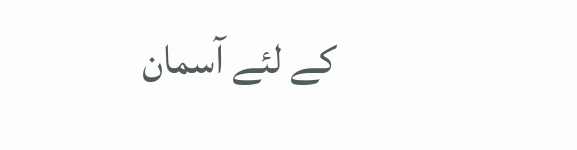کے لئے آسمان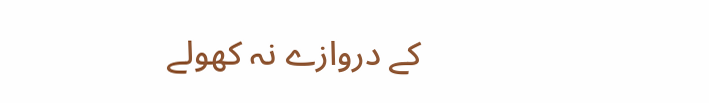کے دروازے نہ کھولے